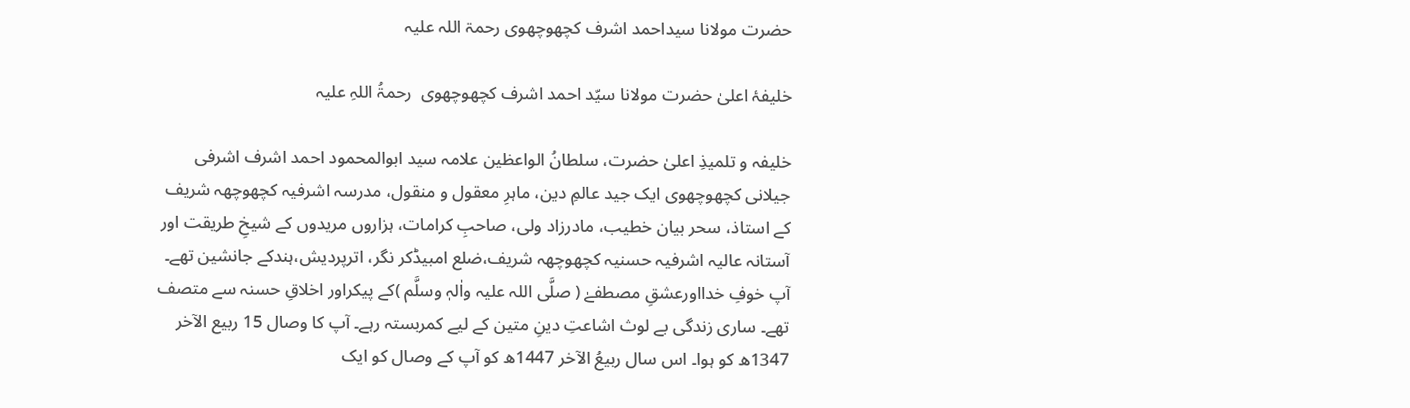حضرت مولانا سیداحمد اشرف کچھوچھوی رحمۃ اللہ علیہ

خلیفۂ اعلیٰ حضرت مولانا سیّد احمد اشرف کچھوچھوی  رحمۃُ اللہِ علیہ

خلیفہ و تلمیذِ اعلیٰ حضرت، سلطانُ الواعظین علامہ سید ابوالمحمود احمد اشرف اشرفی جیلانی کچھوچھوی ایک جید عالمِ دین، ماہرِ معقول و منقول، مدرسہ اشرفیہ کچھوچھہ شریف کے استاذ، سحر بیان خطیب، مادرزاد ولی، صاحبِ کرامات، ہزاروں مریدوں کے شیخِ طریقت اور آستانہ عالیہ اشرفیہ حسنیہ کچھوچھہ شریف،ضلع امبیڈکر نگر، اترپردیش،ہندکے جانشین تھے۔ آپ خوفِ خدااورعشقِ مصطفےٰ ( صلَّی اللہ علیہ واٰلہٖ وسلَّم )کے پیکراور اخلاقِ حسنہ سے متصف تھے۔ ساری زندگی بے لوث اشاعتِ دینِ متین کے لیے کمربستہ رہے۔ آپ کا وصال 15 ربیع الآخر 1347ھ کو ہوا۔ اس سال ربیعُ الآخر 1447ھ کو آپ کے وصال کو ایک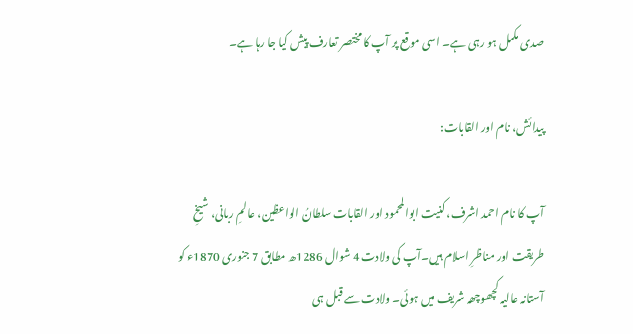صدی مکمل ہو رہی ہے۔ اسی موقع پر آپ کا مختصر تعارف پیش کیا جا رہا ہے۔

پیدائش، نام اور القابات:

آپ کا نام احمد اشرف، کنیت ابوالمحمود اور القابات سلطانُ الواعظین، عالمِ ربانی، شیخِ طریقت اور مناظرِ اسلام ہیں۔آپ کی ولادت 4 شوال 1286ھ مطابق 7 جنوری 1870ء کو آستانہ عالیہ کچھوچھہ شریف میں ہوئی۔ ولادت سے قبل ہی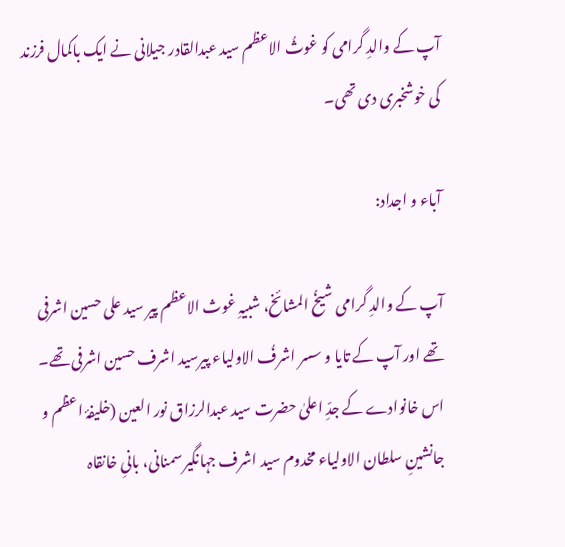آپ کے والدِ گرامی کو غوثُ الاعظم سید عبدالقادر جیلانی نے ایک باکمال فرزند کی خوشخبری دی تھی۔

آباء و اجداد:

آپ کے والدِ گرامی شیخُ المشائخ، شبیہِ غوث الاعظم پیر سید علی حسین اشرفی تھے اور آپ کے تایا و سسر اشرفُ الاولیاء پیرسید اشرف حسین اشرفی تھے۔ اس خانوادے کے جدِّ اعلیٰ حضرت سید عبدالرزاق نور العین (خلیفۂ اعظم و جانشینِ سلطان الاولیاء مخدوم سید اشرف جہانگیر سمنانی، بانیِ خانقاہ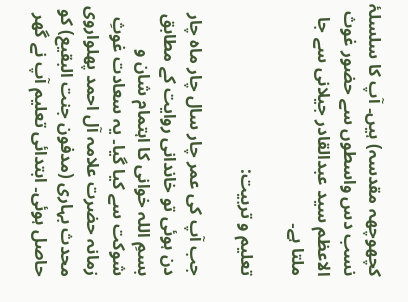کچھوچھہ مقدسہ) ہیں۔ آپ کا سلسلۂ نسب دس واسطوں سے حضور غوث الاعظم سید عبدالقادر جیلانی سے جا ملتا ہے۔

تعلیم و تربیت:

جب آپ کی عمر چار سال چار ماہ چار دن ہوئی تو خاندانی روایت کے مطابق بسمِ اللہ خوانی کا اہتمام شان و شوکت سے کیا گیا۔ یہ سعادت غوثِ زمانہ حضرت علامہ آل احمد پھلواروی محدث بہاری (مدفون جنت البقیع) کو حاصل ہوئی۔ ابتدائی تعلیم آپ نے گھر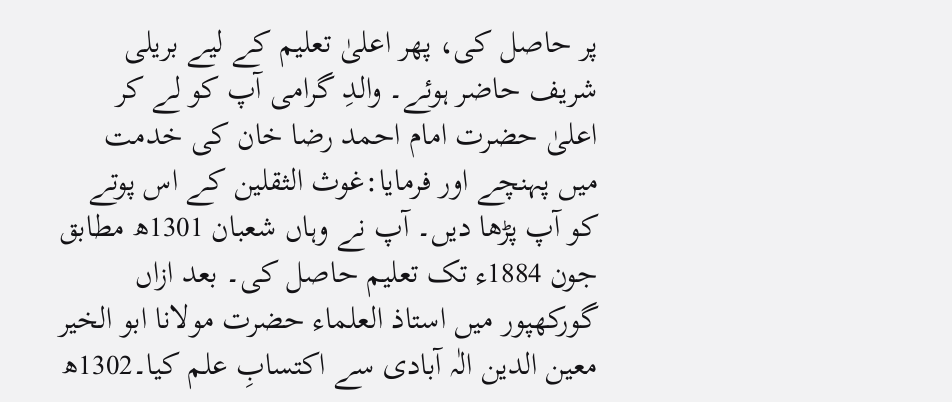پر حاصل کی، پھر اعلیٰ تعلیم کے لیے بریلی شریف حاضر ہوئے۔ والدِ گرامی آپ کو لے کر اعلیٰ حضرت امام احمد رضا خان کی خدمت میں پہنچے اور فرمایا:غوث الثقلین کے اس پوتے کو آپ پڑھا دیں۔ آپ نے وہاں شعبان 1301ھ مطابق جون 1884ء تک تعلیم حاصل کی۔ بعد ازاں گورکھپور میں استاذ العلماء حضرت مولانا ابو الخیر معین الدین الٰہ آبادی سے اکتسابِ علم کیا۔1302ھ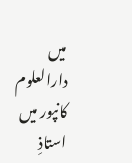میں دارالعلوم کانپور میں استاذِ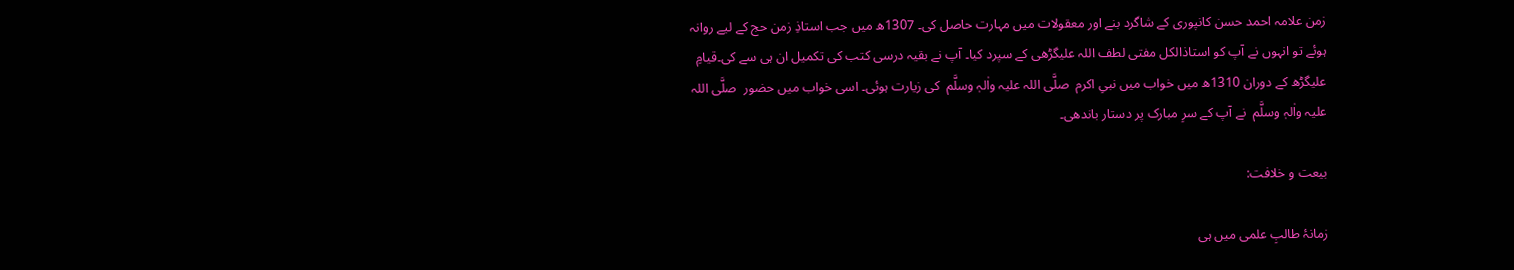زمن علامہ احمد حسن کانپوری کے شاگرد بنے اور معقولات میں مہارت حاصل کی۔ 1307ھ میں جب استاذِ زمن حج کے لیے روانہ ہوئے تو انہوں نے آپ کو استاذالکل مفتی لطف اللہ علیگڑھی کے سپرد کیا۔ آپ نے بقیہ درسی کتب کی تکمیل ان ہی سے کی۔قیامِ علیگڑھ کے دوران 1310ھ میں خواب میں نبیِ اکرم  صلَّی اللہ علیہ واٰلہٖ وسلَّم  کی زیارت ہوئی۔ اسی خواب میں حضور  صلَّی اللہ علیہ واٰلہٖ وسلَّم  نے آپ کے سرِ مبارک پر دستار باندھی۔

بیعت و خلافت:

زمانۂ طالبِ علمی میں ہی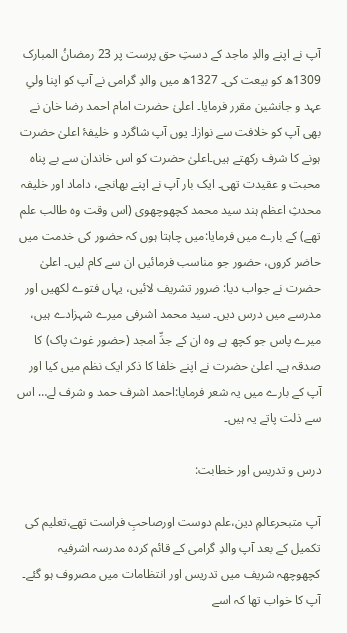آپ نے اپنے والدِ ماجد کے دستِ حق پرست پر 23 رمضانُ المبارک 1309ھ کو بیعت کی۔ 1327ھ میں والدِ گرامی نے آپ کو اپنا ولیِ عہد و جانشین مقرر فرمایا۔ اعلیٰ حضرت امام احمد رضا خان نے بھی آپ کو خلافت سے نوازا۔ یوں آپ شاگرد و خلیفۂ اعلیٰ حضرت ہونے کا شرف رکھتے ہیں۔اعلیٰ حضرت کو اس خاندان سے بے پناہ محبت و عقیدت تھی۔ ایک بار آپ نے اپنے بھانجے، داماد اور خلیفہ محدثِ اعظم ہند سید محمد کچھوچھوی (اس وقت وہ طالب علم تھے) کے بارے میں فرمایا:میں چاہتا ہوں کہ حضور کی خدمت میں حاضر کروں، حضور جو مناسب فرمائیں ان سے کام لیں۔ اعلیٰ حضرت نے جواب دیا: ضرور تشریف لائیں، یہاں فتوے لکھیں اور مدرسے میں درس دیں۔ سید محمد اشرفی میرے شہزادے ہیں، میرے پاس جو کچھ ہے وہ ان کے جدِّ امجد (حضور غوث پاک) کا صدقہ ہے۔ اعلیٰ حضرت نے اپنے خلفا کا ذکر ایک نظم میں کیا اور آپ کے بارے میں یہ شعر فرمایا:احمد اشرف حمد و شرف لے… اس سے ذلت پاتے یہ ہیں۔

درس و تدریس اور خطابت:

آپ متبحرعالمِ دین،علم دوست اورصاحبِ فراست تھے،تعلیم کی تکمیل کے بعد آپ والدِ گرامی کے قائم کردہ مدرسہ اشرفیہ کچھوچھہ شریف میں تدریس اور انتظامات میں مصروف ہو گئے۔ آپ کا خواب تھا کہ اسے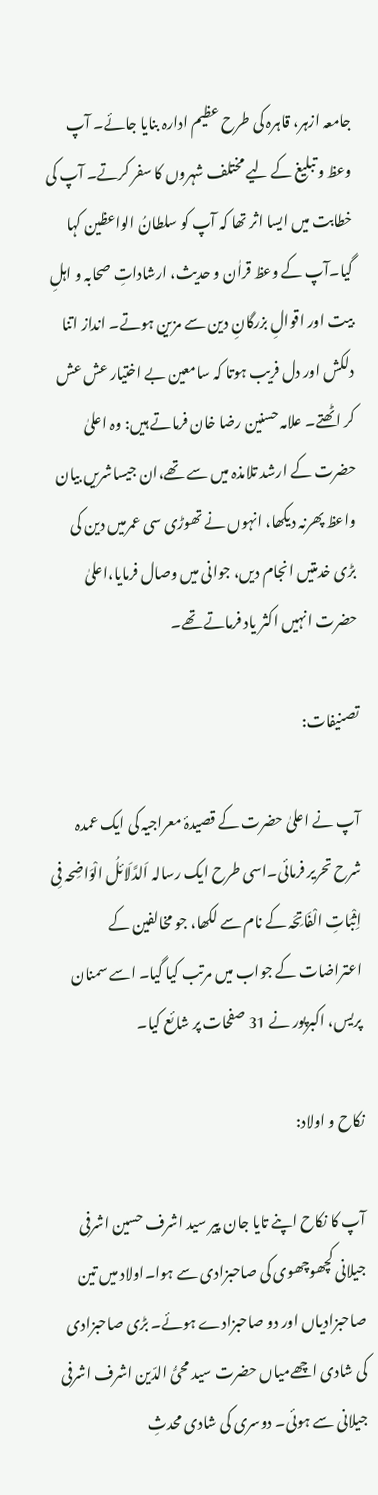جامعہ ازہر، قاہرہ کی طرح عظیم ادارہ بنایا جائے۔ آپ وعظ و تبلیغ کے لیے مختلف شہروں کا سفر کرتے۔ آپ کی خطابت میں ایسا اثر تھا کہ آپ کو سلطانُ الواعظین کہا گیا۔آپ کے وعظ قراٰن و حدیث، ارشاداتِ صحابہ و اہلِ بیت اور اقوالِ بزرگانِ دین سے مزین ہوتے۔ انداز اتنا دلکش اور دل فریب ہوتا کہ سامعین بے اختیار عش عش کر اٹھتے۔ علامہ حسنین رضا خان فرماتے ہیں: وہ اعلیٰ حضرت کے ارشد تلامذہ میں سے تھے،ان جیساشریں بیان واعظ پھرنہ دیکھا، انہوں نے تھوڑی سی عمرمیں دین کی بڑی خدمتیں انجام دیں، جوانی میں وصال فرمایا،اعلیٰ حضرت انہیں اکثر یاد فرماتے تھے۔

تصنیفات:

آپ نے اعلیٰ حضرت کے قصیدۂ معراجیہ کی ایک عمدہ شرح تحریر فرمائی۔اسی طرح ایک رسالہ اَلدَّلَائلُ الْوَاضِحہ فِی اِثْبَاتِ الْفَاتِحَہ کے نام سے لکھا، جو مخالفین کے اعتراضات کے جواب میں مرتب کیا گیا۔ اسے سمنان پریس، اکبرپور نے 31 صفحات پر شائع کیا۔

نکاح و اولاد:

آپ کا نکاح اپنے تایا جان پیر سید اشرف حسین اشرفی جیلانی کچھوچھوی کی صاحبزادی سے ہوا۔اولاد میں تین صاحبزادیاں اور دو صاحبزادے ہوئے۔ بڑی صاحبزادی کی شادی اچھےمیاں حضرت سید محیُّ الدّین اشرف اشرفی جیلانی سے ہوئی۔ دوسری کی شادی محدثِ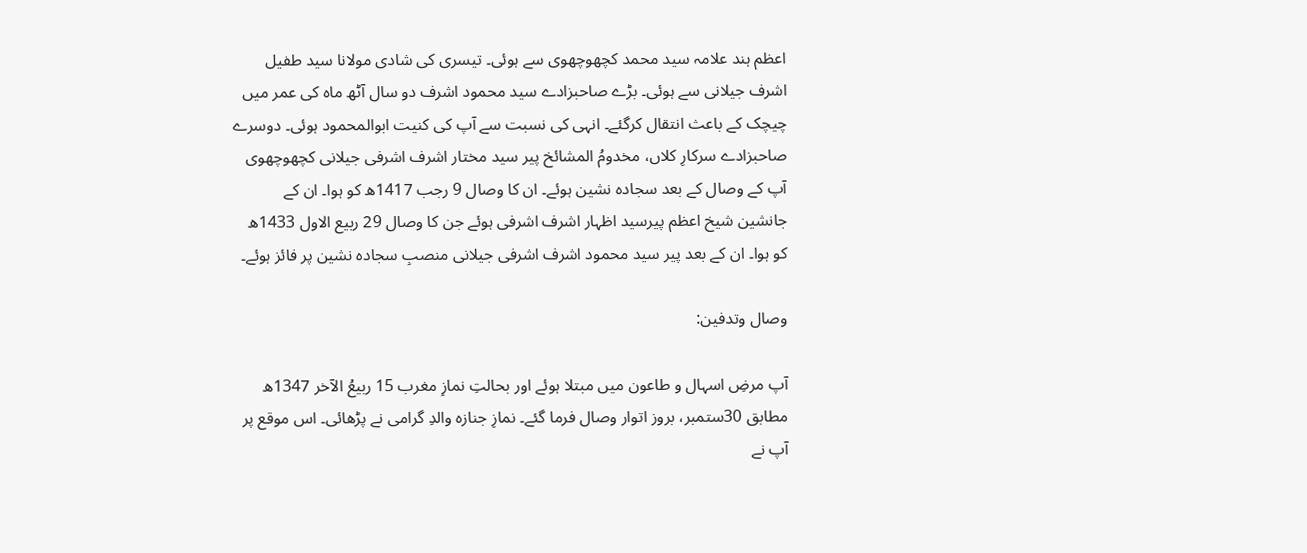اعظم ہند علامہ سید محمد کچھوچھوی سے ہوئی۔ تیسری کی شادی مولانا سید طفیل اشرف جیلانی سے ہوئی۔ بڑے صاحبزادے سید محمود اشرف دو سال آٹھ ماہ کی عمر میں چیچک کے باعث انتقال کرگئے۔ انہی کی نسبت سے آپ کی کنیت ابوالمحمود ہوئی۔ دوسرے صاحبزادے سرکارِ کلاں، مخدومُ المشائخ پیر سید مختار اشرف اشرفی جیلانی کچھوچھوی آپ کے وصال کے بعد سجادہ نشین ہوئے۔ ان کا وصال 9 رجب 1417ھ کو ہوا۔ ان کے جانشین شیخ اعظم پیرسید اظہار اشرف اشرفی ہوئے جن کا وصال 29 ربیع الاول 1433ھ کو ہوا۔ ان کے بعد پیر سید محمود اشرف اشرفی جیلانی منصبِ سجادہ نشین پر فائز ہوئے۔

وصال وتدفین:

آپ مرضِ اسہال و طاعون میں مبتلا ہوئے اور بحالتِ نمازِ مغرب 15 ربیعُ الآخر 1347ھ مطابق 30ستمبر، بروز اتوار وصال فرما گئے۔ نمازِ جنازہ والدِ گرامی نے پڑھائی۔ اس موقع پر آپ نے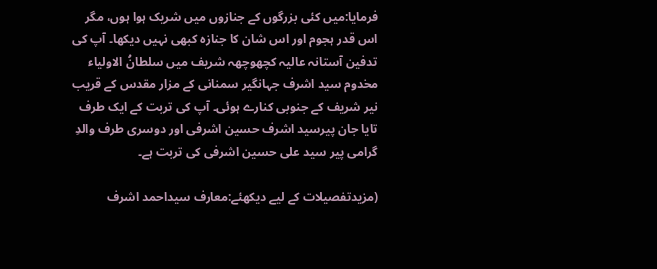فرمایا:میں کئی بزرگوں کے جنازوں میں شریک ہوا ہوں، مگر اس قدر ہجوم اور اس شان کا جنازہ کبھی نہیں دیکھا۔ آپ کی تدفین آستانہ عالیہ کچھوچھہ شریف میں سلطانُ الاولیاء مخدوم سید اشرف جہانگیر سمنانی کے مزار مقدس کے قریب نیر شریف کے جنوبی کنارے ہوئی۔ آپ کی تربت کے ایک طرف تایا جان پیرسید اشرف حسین اشرفی اور دوسری طرف والدِ گرامی پیر سید علی حسین اشرفی کی تربت ہے۔

(مزیدتفصیلات کے لیے دیکھئے:معارف سیداحمد اشرف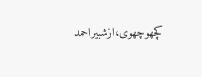کچھوچھوی،ازشبیراحمد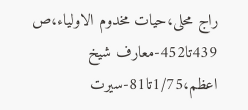راج محلی،حیات مخدوم الاولیاء،ص 439تا452-معارف شیخ اعظم،1/75تا81-سیرت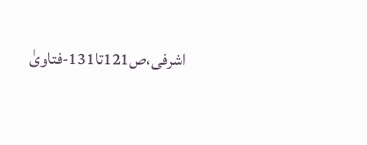اشرفی،ص121تا131-فتاویٰ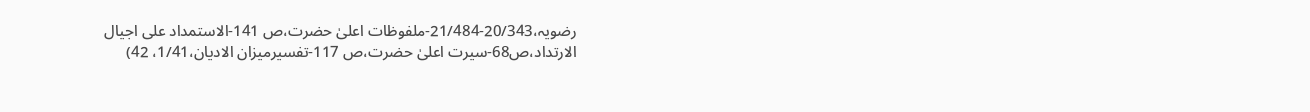رضویہ،20/343-21/484-ملفوظات اعلیٰ حضرت،ص 141-الاستمداد علی اجیال الارتداد،ص68-سیرت اعلیٰ حضرت،ص 117-تفسیرمیزان الادیان،1/41، 42)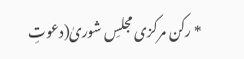* رکن مرکزی مجلسِ شوریٰ(دعوتِ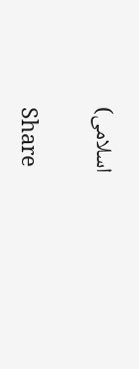اسلامی)


Share